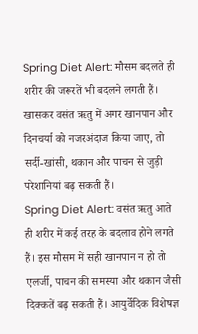Spring Diet Alert: मौसम बदलते ही शरीर की जरूरतें भी बदलने लगती हैं। खासकर वसंत ऋतु में अगर खानपान और दिनचर्या को नजरअंदाज किया जाए, तो सर्दी-खांसी, थकान और पाचन से जुड़ी परेशानियां बढ़ सकती हैं।
Spring Diet Alert: वसंत ऋतु आते ही शरीर में कई तरह के बदलाव होने लगते हैं। इस मौसम में सही खानपान न हो तो एलर्जी, पाचन की समस्या और थकान जैसी दिक्कतें बढ़ सकती हैं। आयुर्वेदिक विशेषज्ञ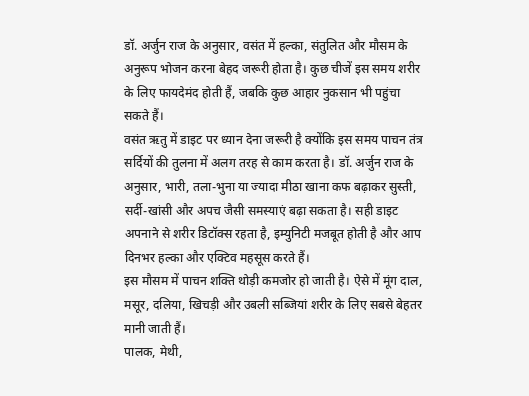डॉ. अर्जुन राज के अनुसार, वसंत में हल्का, संतुलित और मौसम के अनुरूप भोजन करना बेहद जरूरी होता है। कुछ चीजें इस समय शरीर के लिए फायदेमंद होती हैं, जबकि कुछ आहार नुकसान भी पहुंचा सकते हैं।
वसंत ऋतु में डाइट पर ध्यान देना जरूरी है क्योंकि इस समय पाचन तंत्र सर्दियों की तुलना में अलग तरह से काम करता है। डॉ. अर्जुन राज के अनुसार, भारी, तला-भुना या ज्यादा मीठा खाना कफ बढ़ाकर सुस्ती, सर्दी-खांसी और अपच जैसी समस्याएं बढ़ा सकता है। सही डाइट अपनाने से शरीर डिटॉक्स रहता है, इम्युनिटी मजबूत होती है और आप दिनभर हल्का और एक्टिव महसूस करते हैं।
इस मौसम में पाचन शक्ति थोड़ी कमजोर हो जाती है। ऐसे में मूंग दाल, मसूर, दलिया, खिचड़ी और उबली सब्जियां शरीर के लिए सबसे बेहतर मानी जाती हैं।
पालक, मेथी,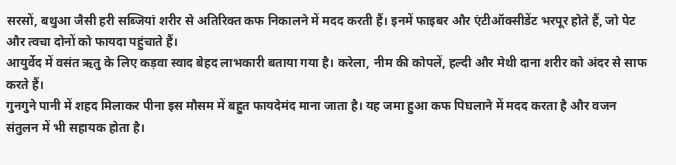सरसों, बथुआ जैसी हरी सब्जियां शरीर से अतिरिक्त कफ निकालने में मदद करती हैं। इनमें फाइबर और एंटीऑक्सीडेंट भरपूर होते हैं, जो पेट और त्वचा दोनों को फायदा पहुंचाते हैं।
आयुर्वेद में वसंत ऋतु के लिए कड़वा स्वाद बेहद लाभकारी बताया गया है। करेला, नीम की कोपलें, हल्दी और मेथी दाना शरीर को अंदर से साफ करते हैं।
गुनगुने पानी में शहद मिलाकर पीना इस मौसम में बहुत फायदेमंद माना जाता है। यह जमा हुआ कफ पिघलाने में मदद करता है और वजन संतुलन में भी सहायक होता है।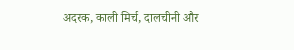अदरक, काली मिर्च, दालचीनी और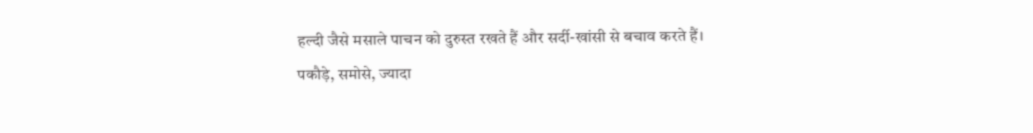हल्दी जैसे मसाले पाचन को दुरुस्त रखते हैं और सर्दी-खांसी से बचाव करते हैं।
पकौड़े, समोसे, ज्यादा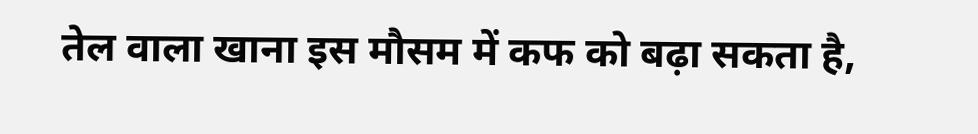तेल वाला खाना इस मौसम में कफ को बढ़ा सकता है,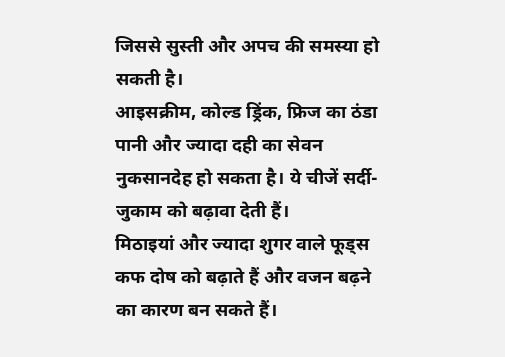जिससे सुस्ती और अपच की समस्या हो सकती है।
आइसक्रीम, कोल्ड ड्रिंक, फ्रिज का ठंडा पानी और ज्यादा दही का सेवन नुकसानदेह हो सकता है। ये चीजें सर्दी-जुकाम को बढ़ावा देती हैं।
मिठाइयां और ज्यादा शुगर वाले फूड्स कफ दोष को बढ़ाते हैं और वजन बढ़ने का कारण बन सकते हैं।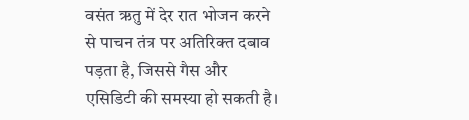वसंत ऋतु में देर रात भोजन करने से पाचन तंत्र पर अतिरिक्त दबाव पड़ता है, जिससे गैस और एसिडिटी की समस्या हो सकती है।